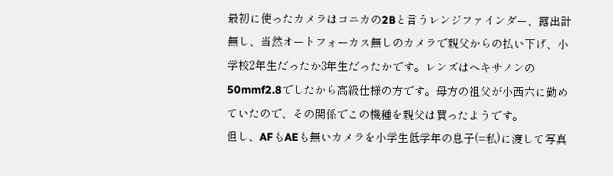最初に使ったカメラはコニカの2Bと言うレンジファインダー、露出計無し、当然オートフォーカス無しのカメラで親父からの払い下げ、小学校2年生だったか3年生だったかです。レンズはヘキサノンの50mmf2.8でしたから高級仕様の方です。母方の祖父が小西六に勤めていたので、その関係でこの機種を親父は買ったようです。
但し、AFもAEも無いカメラを小学生低学年の息子(=私)に渡して写真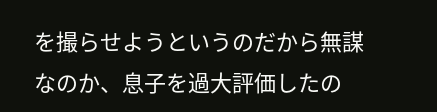を撮らせようというのだから無謀なのか、息子を過大評価したの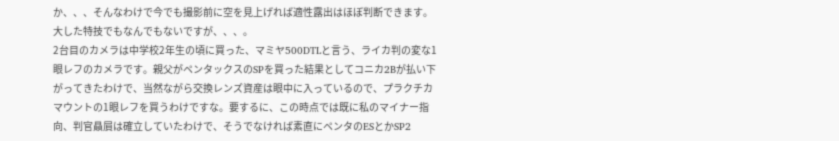か、、、そんなわけで今でも撮影前に空を見上げれば適性露出はほぼ判断できます。大した特技でもなんでもないですが、、、。
2台目のカメラは中学校2年生の頃に買った、マミヤ500DTLと言う、ライカ判の変な1眼レフのカメラです。親父がペンタックスのSPを買った結果としてコニカ2Bが払い下がってきたわけで、当然ながら交換レンズ資産は眼中に入っているので、プラクチカマウントの1眼レフを買うわけですな。要するに、この時点では既に私のマイナー指向、判官贔屓は確立していたわけで、そうでなければ素直にペンタのESとかSP2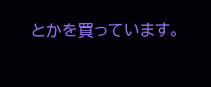とかを買っています。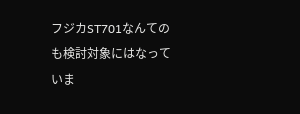フジカST701なんてのも検討対象にはなっていま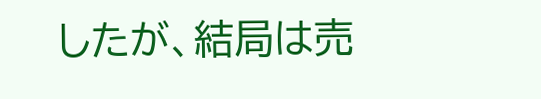したが、結局は売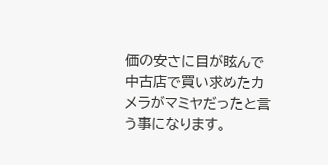価の安さに目が眩んで中古店で買い求めたカメラがマミヤだったと言う事になります。